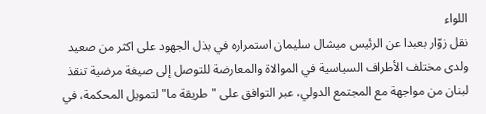اللواء
نقل زوّار بعبدا عن الرئيس ميشال سليمان استمراره في بذل الجهود على اكثر من صعيد ولدى مختلف الأطراف السياسية في الموالاة والمعارضة للتوصل إلى صيغة مرضية تنقذ لبنان من مواجهة مع المجتمع الدولي، عبر التوافق على "طريقة ما" لتمويل المحكمة، في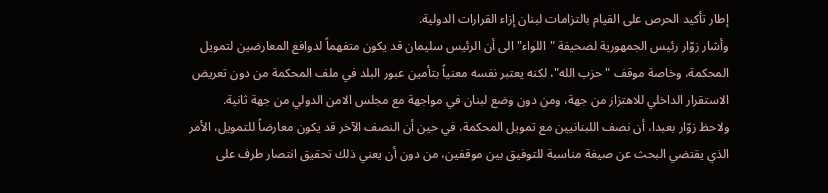إطار تأكيد الحرص على القيام بالتزامات لبنان إزاء القرارات الدولية.
وأشار زوّار رئيس الجمهورية لصحيفة "اللواء" الى أن الرئيس سليمان قد يكون متفهماً لدوافع المعارضين لتمويل المحكمة، وخاصة موقف "حزب الله"، لكنه يعتبر نفسه معنياً بتأمين عبور البلد في ملف المحكمة من دون تعريض الاستقرار الداخلي للاهتزاز من جهة، ومن دون وضع لبنان في مواجهة مع مجلس الامن الدولي من جهة ثانية.
ولاحظ زوّار بعبدا، أن نصف اللبنانيين مع تمويل المحكمة، في حين أن النصف الآخر قد يكون معارضاً للتمويل، الأمر الذي يقتضي البحث عن صيغة مناسبة للتوفيق بين موقفين، من دون أن يعني ذلك تحقيق انتصار طرف على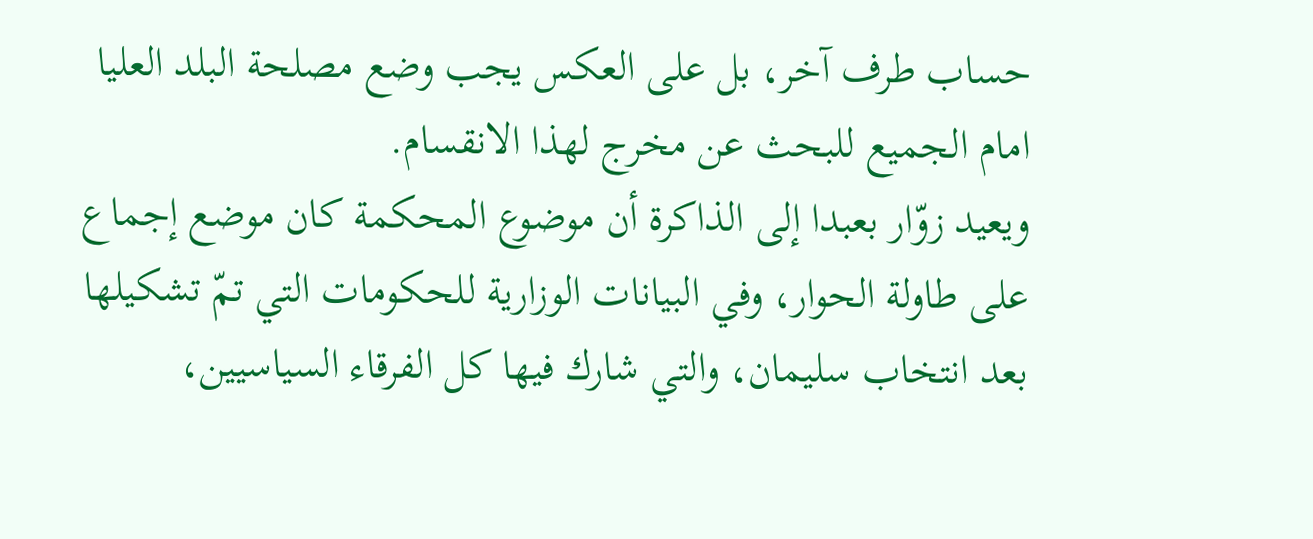حساب طرف آخر، بل على العكس يجب وضع مصلحة البلد العليا امام الجميع للبحث عن مخرج لهذا الانقسام.
ويعيد زوّار بعبدا إلى الذاكرة أن موضوع المحكمة كان موضع إجماع على طاولة الحوار، وفي البيانات الوزارية للحكومات التي تمّ تشكيلها بعد انتخاب سليمان، والتي شارك فيها كل الفرقاء السياسيين،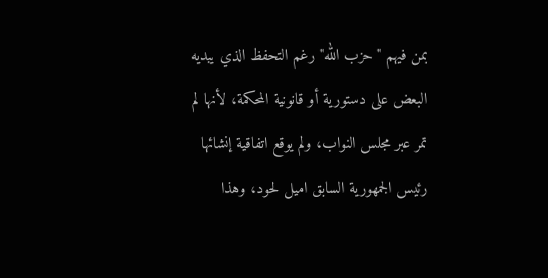بمن فيهم "حزب الله" رغم التحفظ الذي يبديه البعض على دستورية أو قانونية المحكمة، لأنها لم تمر عبر مجلس النواب، ولم يوقع اتفاقية إنشائها رئيس الجمهورية السابق اميل لحود، وهذا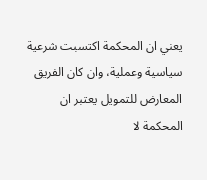يعني ان المحكمة اكتسبت شرعية سياسية وعملية، وان كان الفريق المعارض للتمويل يعتبر ان المحكمة لا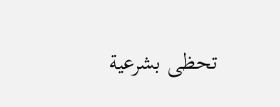تحظى بشرعية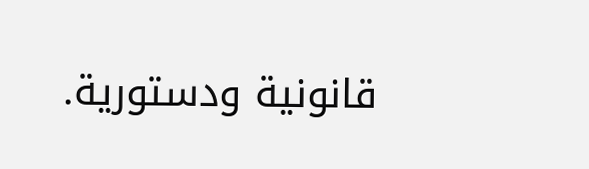قانونية ودستورية.